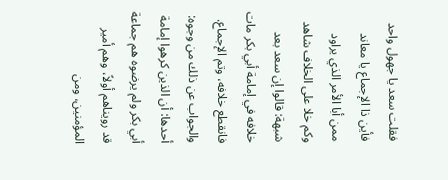فقلت سعد يا جهول واحد
فأين ذا الإجماع يا معاند
ممن أبا الأمر الذي يراود
وكم خلا على الخلاف شاهد
شبهة: قالوا إن سعد بعد خلافه في إمامة أبي بكر مات فانقطع خلافه، وتم الإجماع.
والجواب عن ذلك من وجوه:
أحدها: أن الذين كرهوا إمامة أبي بكر ولم يرضوه هم جماعة قد رويناهم أولاً، وهم أمير المؤمنين، ومن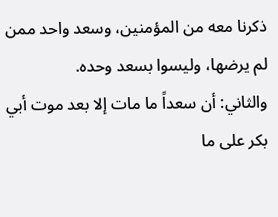ذكرنا معه من المؤمنين، وسعد واحد ممن لم يرضها، وليسوا بسعد وحده.
والثاني: أن سعداً ما مات إلا بعد موت أبي بكر على ما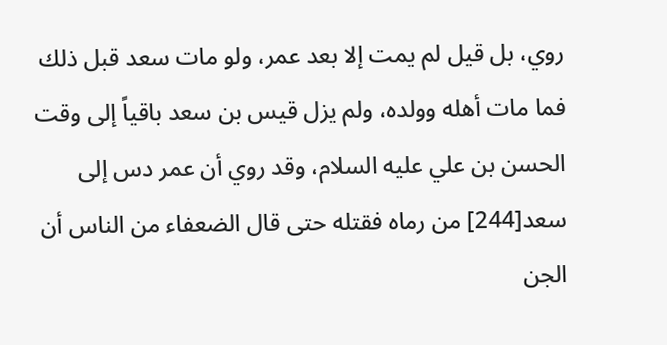روي، بل قيل لم يمت إلا بعد عمر، ولو مات سعد قبل ذلك فما مات أهله وولده، ولم يزل قيس بن سعد باقياً إلى وقت الحسن بن علي عليه السلام، وقد روي أن عمر دس إلى سعد[244] من رماه فقتله حتى قال الضعفاء من الناس أن الجن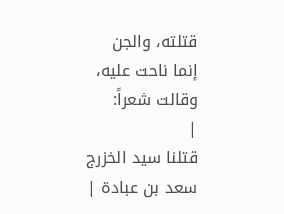قتلته، والجن إنما ناحت عليه، وقالت شعراً:
|
قتلنا سيد الخزرج سعد بن عبادة |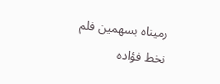رميناه بسهمين فلم نخط فؤاده